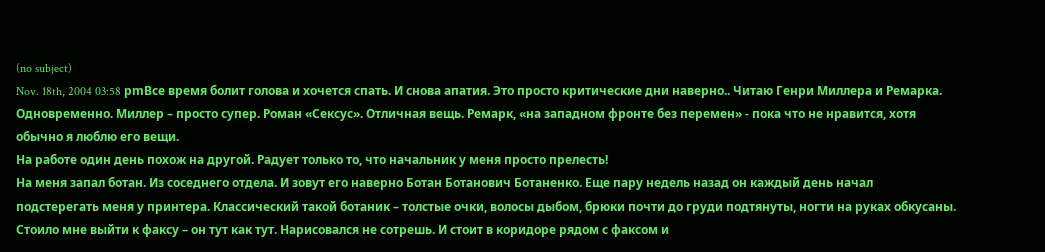(no subject)
Nov. 18th, 2004 03:58 pmВсе время болит голова и хочется спать. И снова апатия. Это просто критические дни наверно.. Читаю Генри Миллера и Ремарка. Одновременно. Миллер – просто супер. Роман «Сексус». Отличная вещь. Ремарк, «на западном фронте без перемен» - пока что не нравится, хотя обычно я люблю его вещи.
На работе один день похож на другой. Радует только то, что начальник у меня просто прелесть!
На меня запал ботан. Из соседнего отдела. И зовут его наверно Ботан Ботанович Ботаненко. Еще пару недель назад он каждый день начал подстерегать меня у принтера. Классический такой ботаник – толстые очки, волосы дыбом, брюки почти до груди подтянуты, ногти на руках обкусаны. Стоило мне выйти к факсу – он тут как тут. Нарисовался не сотрешь. И стоит в коридоре рядом с факсом и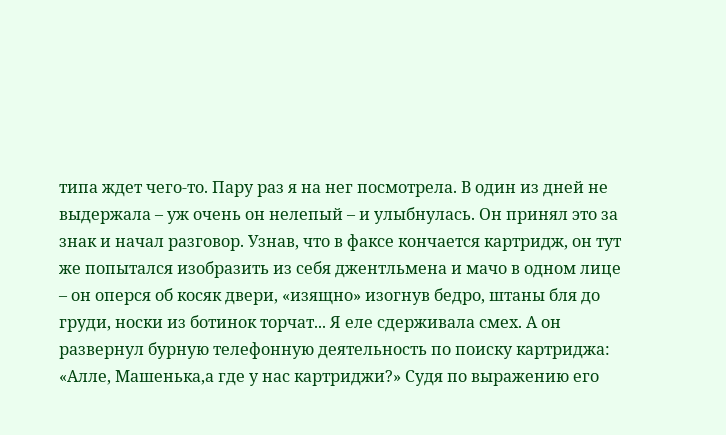типа ждет чего-то. Пару раз я на нег посмотрела. В один из дней не выдержала – уж очень он нелепый – и улыбнулась. Он принял это за знак и начал разговор. Узнав, что в факсе кончается картридж, он тут же попытался изобразить из себя джентльмена и мачо в одном лице – он оперся об косяк двери, «изящно» изогнув бедро, штаны бля до груди, носки из ботинок торчат... Я еле сдерживала смех. А он развернул бурную телефонную деятельность по поиску картриджа: «Алле, Машенька,а где у нас картриджи?» Судя по выражению его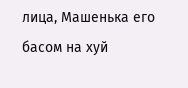лица, Машенька его басом на хуй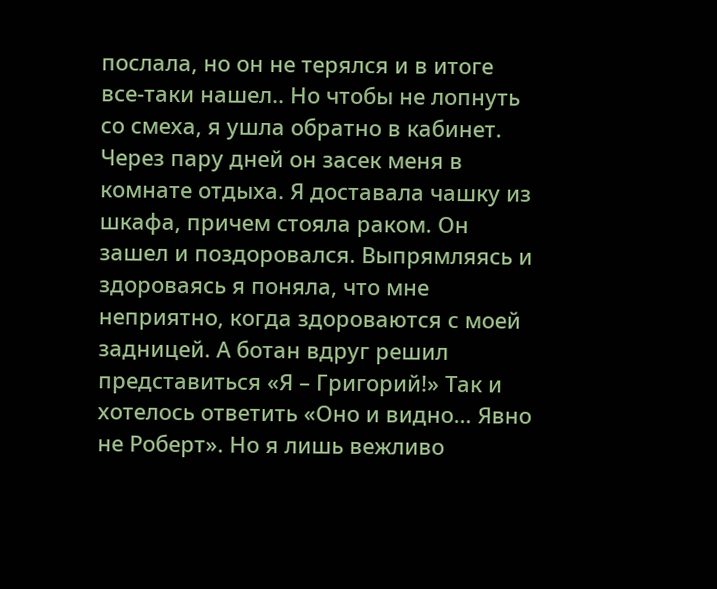послала, но он не терялся и в итоге все-таки нашел.. Но чтобы не лопнуть со смеха, я ушла обратно в кабинет. Через пару дней он засек меня в комнате отдыха. Я доставала чашку из шкафа, причем стояла раком. Он зашел и поздоровался. Выпрямляясь и здороваясь я поняла, что мне неприятно, когда здороваются с моей задницей. А ботан вдруг решил представиться «Я – Григорий!» Так и хотелось ответить «Оно и видно… Явно не Роберт». Но я лишь вежливо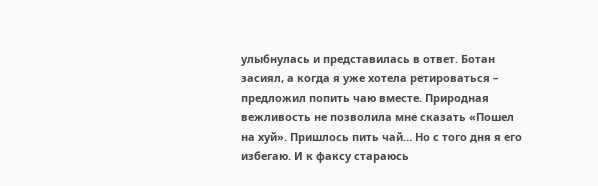улыбнулась и представилась в ответ. Ботан засиял, а когда я уже хотела ретироваться – предложил попить чаю вместе. Природная вежливость не позволила мне сказать «Пошел на хуй». Пришлось пить чай… Но с того дня я его избегаю. И к факсу стараюсь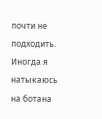почти не подходить. Иногда я натыкаюсь на ботана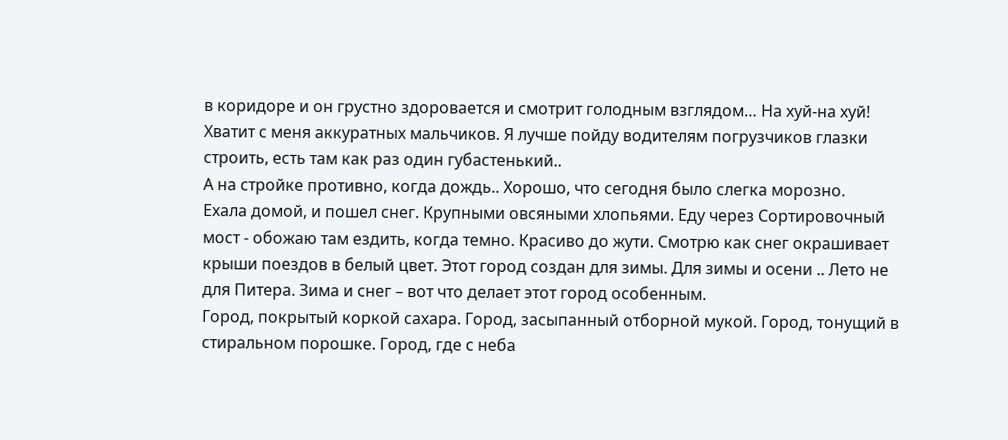в коридоре и он грустно здоровается и смотрит голодным взглядом… На хуй-на хуй! Хватит с меня аккуратных мальчиков. Я лучше пойду водителям погрузчиков глазки строить, есть там как раз один губастенький..
А на стройке противно, когда дождь.. Хорошо, что сегодня было слегка морозно.
Ехала домой, и пошел снег. Крупными овсяными хлопьями. Еду через Сортировочный мост - обожаю там ездить, когда темно. Красиво до жути. Смотрю как снег окрашивает крыши поездов в белый цвет. Этот город создан для зимы. Для зимы и осени .. Лето не для Питера. Зима и снег – вот что делает этот город особенным.
Город, покрытый коркой сахара. Город, засыпанный отборной мукой. Город, тонущий в стиральном порошке. Город, где с неба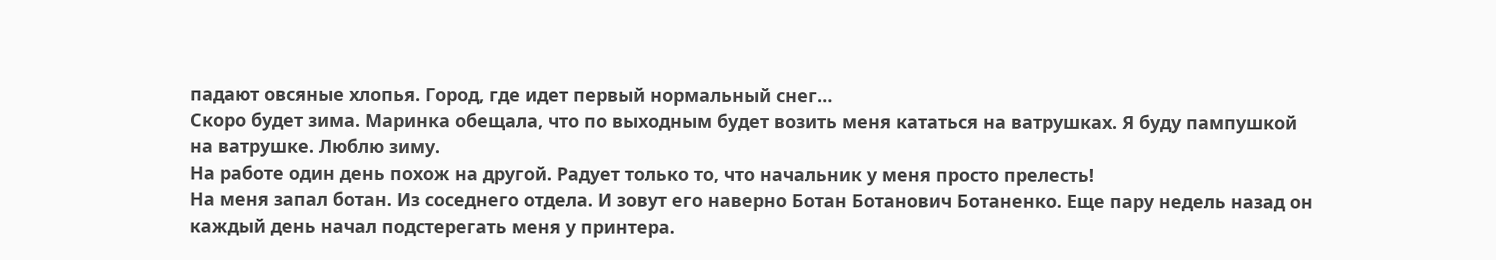падают овсяные хлопья. Город, где идет первый нормальный снег…
Скоро будет зима. Маринка обещала, что по выходным будет возить меня кататься на ватрушках. Я буду пампушкой на ватрушке. Люблю зиму.
На работе один день похож на другой. Радует только то, что начальник у меня просто прелесть!
На меня запал ботан. Из соседнего отдела. И зовут его наверно Ботан Ботанович Ботаненко. Еще пару недель назад он каждый день начал подстерегать меня у принтера.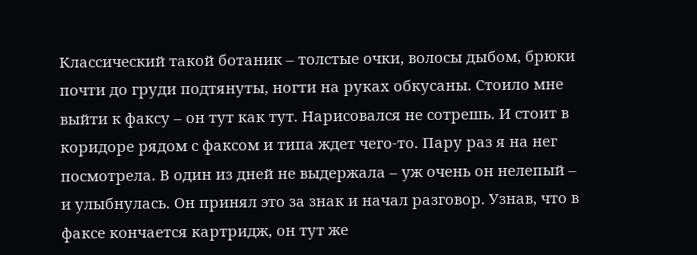Классический такой ботаник – толстые очки, волосы дыбом, брюки почти до груди подтянуты, ногти на руках обкусаны. Стоило мне выйти к факсу – он тут как тут. Нарисовался не сотрешь. И стоит в коридоре рядом с факсом и типа ждет чего-то. Пару раз я на нег посмотрела. В один из дней не выдержала – уж очень он нелепый – и улыбнулась. Он принял это за знак и начал разговор. Узнав, что в факсе кончается картридж, он тут же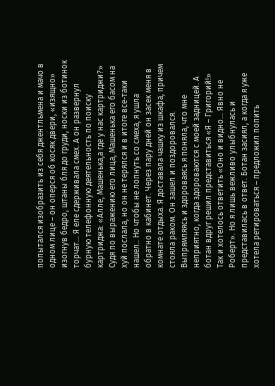попытался изобразить из себя джентльмена и мачо в одном лице – он оперся об косяк двери, «изящно» изогнув бедро, штаны бля до груди, носки из ботинок торчат... Я еле сдерживала смех. А он развернул бурную телефонную деятельность по поиску картриджа: «Алле, Машенька,а где у нас картриджи?» Судя по выражению его лица, Машенька его басом на хуй послала, но он не терялся и в итоге все-таки нашел.. Но чтобы не лопнуть со смеха, я ушла обратно в кабинет. Через пару дней он засек меня в комнате отдыха. Я доставала чашку из шкафа, причем стояла раком. Он зашел и поздоровался. Выпрямляясь и здороваясь я поняла, что мне неприятно, когда здороваются с моей задницей. А ботан вдруг решил представиться «Я – Григорий!» Так и хотелось ответить «Оно и видно… Явно не Роберт». Но я лишь вежливо улыбнулась и представилась в ответ. Ботан засиял, а когда я уже хотела ретироваться – предложил попить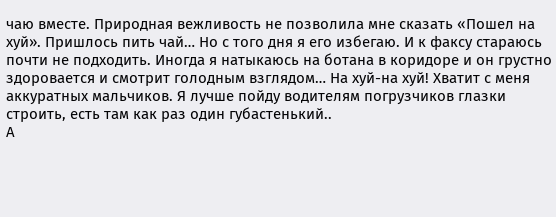чаю вместе. Природная вежливость не позволила мне сказать «Пошел на хуй». Пришлось пить чай… Но с того дня я его избегаю. И к факсу стараюсь почти не подходить. Иногда я натыкаюсь на ботана в коридоре и он грустно здоровается и смотрит голодным взглядом… На хуй-на хуй! Хватит с меня аккуратных мальчиков. Я лучше пойду водителям погрузчиков глазки строить, есть там как раз один губастенький..
А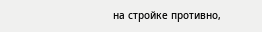на стройке противно,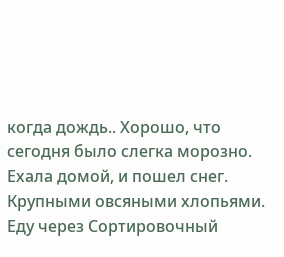когда дождь.. Хорошо, что сегодня было слегка морозно.
Ехала домой, и пошел снег. Крупными овсяными хлопьями. Еду через Сортировочный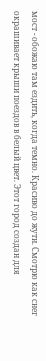мост - обожаю там ездить, когда темно. Красиво до жути. Смотрю как снег окрашивает крыши поездов в белый цвет. Этот город создан для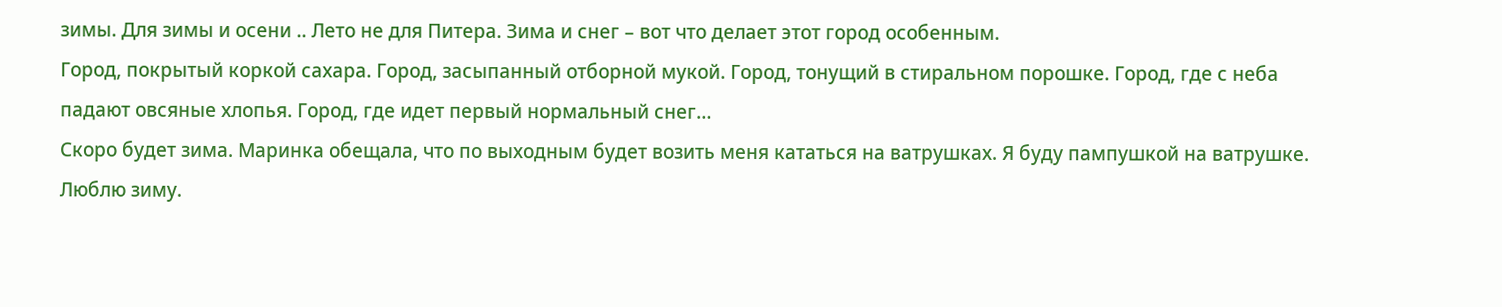зимы. Для зимы и осени .. Лето не для Питера. Зима и снег – вот что делает этот город особенным.
Город, покрытый коркой сахара. Город, засыпанный отборной мукой. Город, тонущий в стиральном порошке. Город, где с неба падают овсяные хлопья. Город, где идет первый нормальный снег…
Скоро будет зима. Маринка обещала, что по выходным будет возить меня кататься на ватрушках. Я буду пампушкой на ватрушке. Люблю зиму.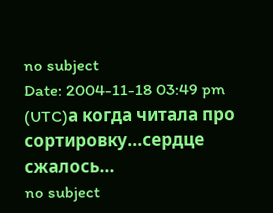no subject
Date: 2004-11-18 03:49 pm (UTC)а когда читала про сортировку...сердце сжалось...
no subject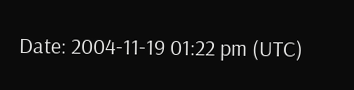Date: 2004-11-19 01:22 pm (UTC)